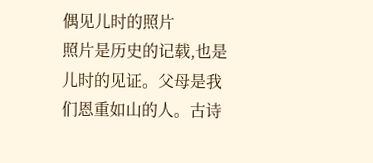偶见儿时的照片
照片是历史的记载,也是儿时的见证。父母是我们恩重如山的人。古诗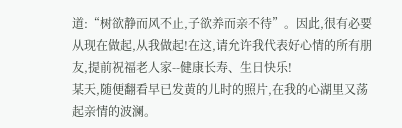道:“树欲静而风不止,子欲养而亲不待”。因此,很有必要从现在做起,从我做起!在这,请允许我代表好心情的所有朋友,提前祝福老人家--健康长寿、生日快乐!
某天,随便翻看早已发黄的儿时的照片,在我的心湖里又荡起亲情的波澜。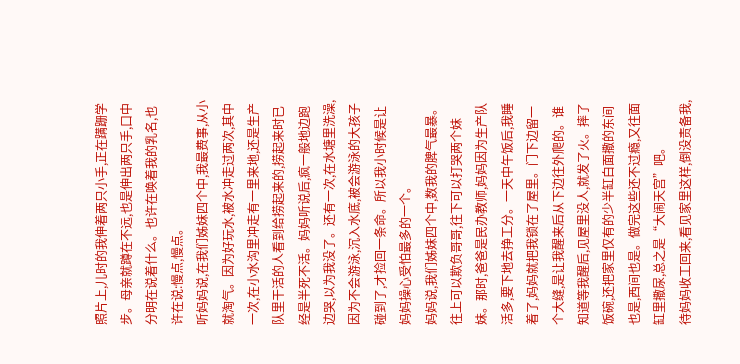照片上,儿时的我伸着两只小手,正在蹒跚学步。母亲就蹲在不远,也是伸出两只手,口中分明在说着什么。也许在唤着我的乳名,也许在说:慢点,慢点。
听妈妈说,在我们姊妹四个中,我最费事,从小就淘气。因为好玩水,被水冲走过两次,其中一次,在小水沟里冲走有一里来地,还是生产队里干活的人看到给捞起来的,捞起来时已经是半死不活。妈妈听说后,疯一般地边跑边哭,以为我没了。还有一次,在水塘里洗澡,因为不会游泳,沉入水底,被会游泳的大孩子碰到了,才捡回一条命。所以我小时候是让妈妈操心受怕最多的一个。
妈妈说,我们姊妹四个中,数我的脾气最暴。往上可以欺负哥哥,往下可以打哭两个妹妹。那时,爸爸是民办教师,妈妈因为生产队活多,要下地去挣工分。一天中午饭后,我睡着了,妈妈就把我锁在了屋里。门下边留一个大缝,是让我醒来后从下边往外爬的。谁知道等我醒后,见屋里没人,就发了火。摔了饭碗,还把家里仅有的少半缸白面撒的东间也是,西间也是。做完这些还不过瘾,又往面缸里撒尿,总之是“大闹天宫”吧。
待妈妈收工回来,看见家里这样,倒没责备我,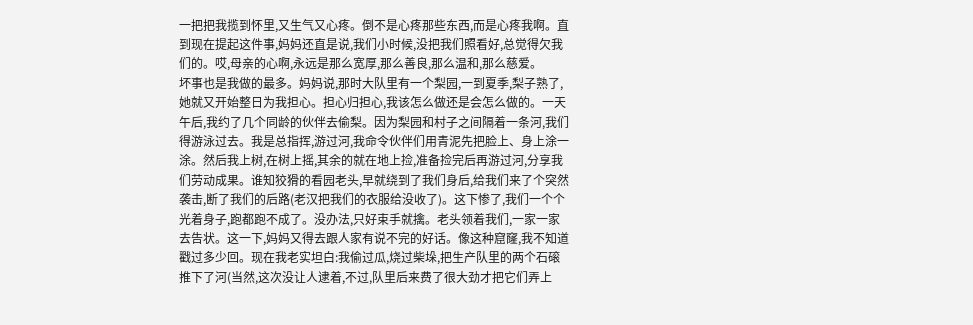一把把我揽到怀里,又生气又心疼。倒不是心疼那些东西,而是心疼我啊。直到现在提起这件事,妈妈还直是说,我们小时候,没把我们照看好,总觉得欠我们的。哎,母亲的心啊,永远是那么宽厚,那么善良,那么温和,那么慈爱。
坏事也是我做的最多。妈妈说,那时大队里有一个梨园,一到夏季,梨子熟了,她就又开始整日为我担心。担心归担心,我该怎么做还是会怎么做的。一天午后,我约了几个同龄的伙伴去偷梨。因为梨园和村子之间隔着一条河,我们得游泳过去。我是总指挥,游过河,我命令伙伴们用青泥先把脸上、身上涂一涂。然后我上树,在树上摇,其余的就在地上捡,准备捡完后再游过河,分享我们劳动成果。谁知狡猾的看园老头,早就绕到了我们身后,给我们来了个突然袭击,断了我们的后路(老汉把我们的衣服给没收了)。这下惨了,我们一个个光着身子,跑都跑不成了。没办法,只好束手就擒。老头领着我们,一家一家去告状。这一下,妈妈又得去跟人家有说不完的好话。像这种窟窿,我不知道戳过多少回。现在我老实坦白:我偷过瓜,烧过柴垛,把生产队里的两个石磙推下了河(当然,这次没让人逮着,不过,队里后来费了很大劲才把它们弄上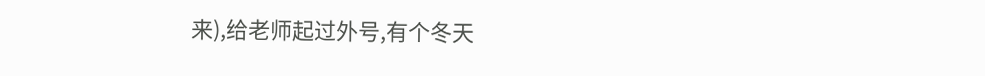来),给老师起过外号,有个冬天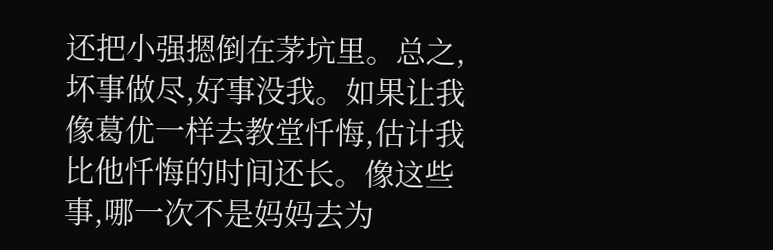还把小强摁倒在茅坑里。总之,坏事做尽,好事没我。如果让我像葛优一样去教堂忏悔,估计我比他忏悔的时间还长。像这些事,哪一次不是妈妈去为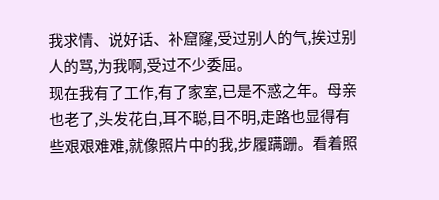我求情、说好话、补窟窿,受过别人的气,挨过别人的骂,为我啊,受过不少委屈。
现在我有了工作,有了家室,已是不惑之年。母亲也老了,头发花白,耳不聪,目不明,走路也显得有些艰艰难难,就像照片中的我,步履蹒跚。看着照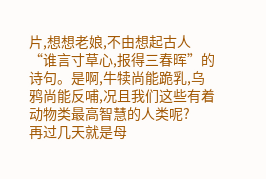片,想想老娘,不由想起古人“谁言寸草心,报得三春晖”的诗句。是啊,牛犊尚能跪乳,乌鸦尚能反哺,况且我们这些有着动物类最高智慧的人类呢?
再过几天就是母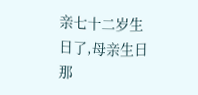亲七十二岁生日了,母亲生日那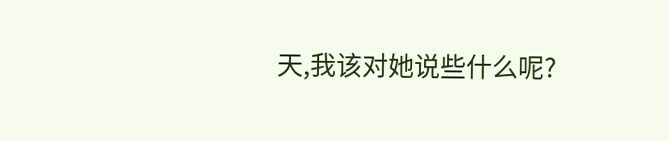天,我该对她说些什么呢?